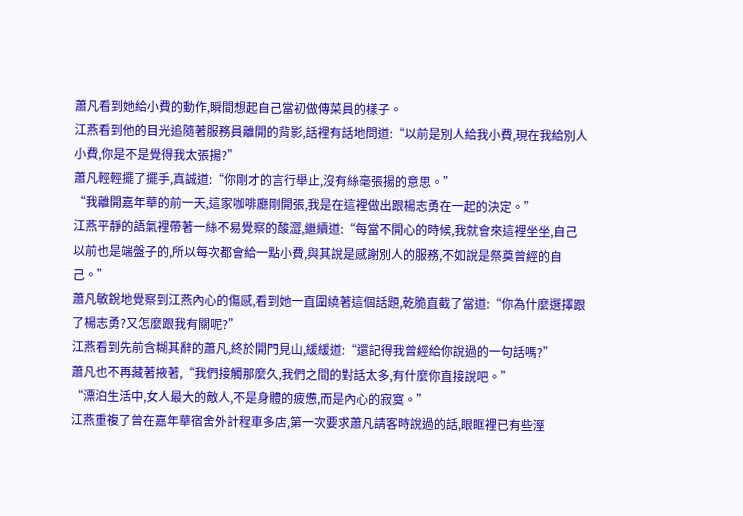蕭凡看到她給小費的動作,瞬間想起自己當初做傳菜員的樣子。
江燕看到他的目光追隨著服務員離開的背影,話裡有話地問道:“以前是別人給我小費,現在我給別人小費,你是不是覺得我太張揚?”
蕭凡輕輕擺了擺手,真誠道:“你剛才的言行舉止,沒有絲毫張揚的意思。”
“我離開嘉年華的前一天,這家咖啡廳剛開張,我是在這裡做出跟楊志勇在一起的決定。”
江燕平靜的語氣裡帶著一絲不易覺察的酸澀,繼續道:“每當不開心的時候,我就會來這裡坐坐,自己以前也是端盤子的,所以每次都會給一點小費,與其說是感謝別人的服務,不如說是祭奠曾經的自己。”
蕭凡敏銳地覺察到江燕內心的傷感,看到她一直圍繞著這個話題,乾脆直截了當道:“你為什麼選擇跟了楊志勇?又怎麼跟我有關呢?”
江燕看到先前含糊其辭的蕭凡,終於開門見山,緩緩道:“還記得我曾經給你說過的一句話嗎?”
蕭凡也不再藏著掖著,“我們接觸那麼久,我們之間的對話太多,有什麼你直接說吧。”
“漂泊生活中,女人最大的敵人,不是身體的疲憊,而是內心的寂寞。”
江燕重複了曾在嘉年華宿舍外計程車多店,第一次要求蕭凡請客時說過的話,眼眶裡已有些溼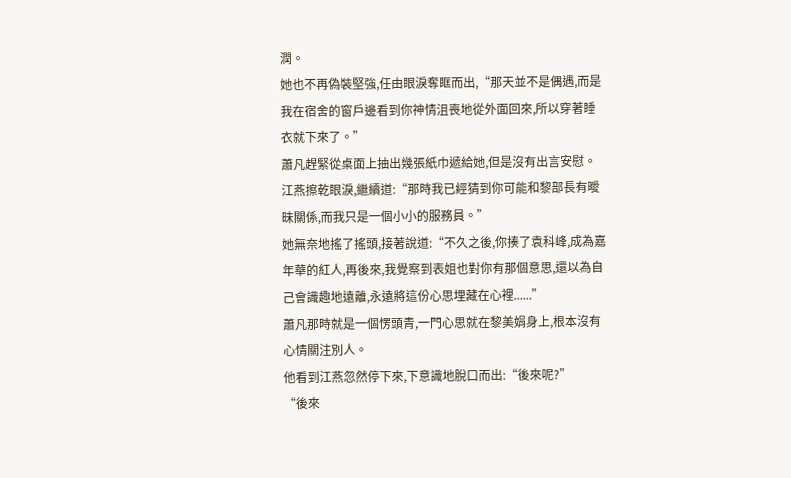潤。
她也不再偽裝堅強,任由眼淚奪眶而出,“那天並不是偶遇,而是我在宿舍的窗戶邊看到你神情沮喪地從外面回來,所以穿著睡衣就下來了。”
蕭凡趕緊從桌面上抽出幾張紙巾遞給她,但是沒有出言安慰。
江燕擦乾眼淚,繼續道:“那時我已經猜到你可能和黎部長有曖昧關係,而我只是一個小小的服務員。”
她無奈地搖了搖頭,接著說道:“不久之後,你揍了袁科峰,成為嘉年華的紅人,再後來,我覺察到表姐也對你有那個意思,還以為自己會識趣地遠離,永遠將這份心思埋藏在心裡......”
蕭凡那時就是一個愣頭青,一門心思就在黎美娟身上,根本沒有心情關注別人。
他看到江燕忽然停下來,下意識地脫口而出:“後來呢?”
“後來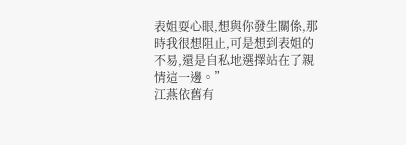表姐耍心眼,想與你發生關係,那時我很想阻止,可是想到表姐的不易,還是自私地選擇站在了親情這一邊。”
江燕依舊有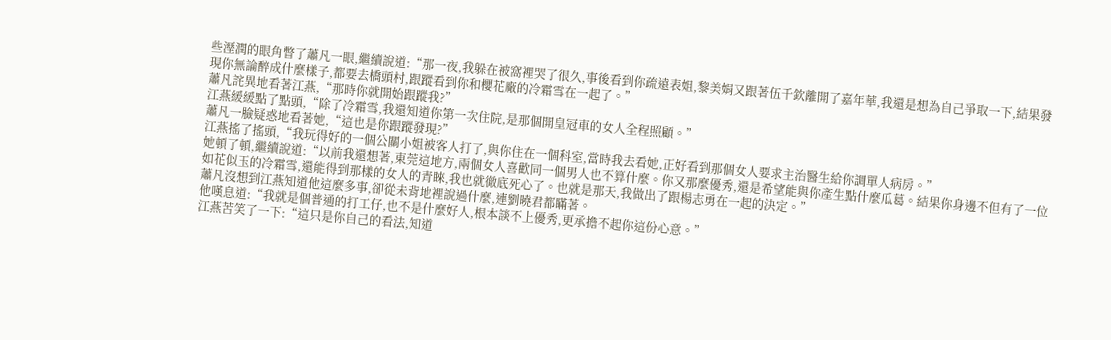些溼潤的眼角瞥了蕭凡一眼,繼續說道:“那一夜,我躲在被窩裡哭了很久,事後看到你疏遠表姐,黎美娟又跟著伍千欽離開了嘉年華,我還是想為自己爭取一下,結果發現你無論醉成什麼樣子,都要去橋頭村,跟蹤看到你和櫻花廠的冷霜雪在一起了。”
蕭凡詫異地看著江燕,“那時你就開始跟蹤我?”
江燕緩緩點了點頭,“除了冷霜雪,我還知道你第一次住院,是那個開皇冠車的女人全程照顧。”
蕭凡一臉疑惑地看著她,“這也是你跟蹤發現?”
江燕搖了搖頭,“我玩得好的一個公關小姐被客人打了,與你住在一個科室,當時我去看她,正好看到那個女人要求主治醫生給你調單人病房。”
她頓了頓,繼續說道:“以前我還想著,東莞這地方,兩個女人喜歡同一個男人也不算什麼。你又那麼優秀,還是希望能與你產生點什麼瓜葛。結果你身邊不但有了一位如花似玉的冷霜雪,還能得到那樣的女人的青睞,我也就徹底死心了。也就是那天,我做出了跟楊志勇在一起的決定。”
蕭凡沒想到江燕知道他這麼多事,卻從未背地裡說過什麼,連劉曉君都瞞著。
他嘆息道:“我就是個普通的打工仔,也不是什麼好人,根本談不上優秀,更承擔不起你這份心意。”
江燕苦笑了一下:“這只是你自己的看法,知道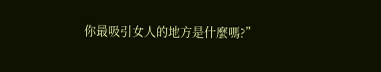你最吸引女人的地方是什麼嗎?”